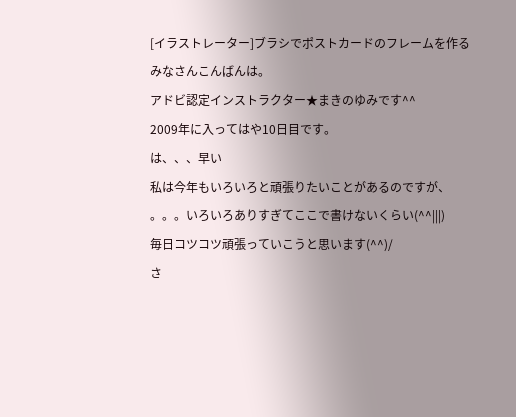[イラストレーター]ブラシでポストカードのフレームを作る
みなさんこんばんは。
アドビ認定インストラクター★まきのゆみです^^
2009年に入ってはや10日目です。
は、、、早い
私は今年もいろいろと頑張りたいことがあるのですが、
。。。いろいろありすぎてここで書けないくらい(^^|||)
毎日コツコツ頑張っていこうと思います(^^)/
さ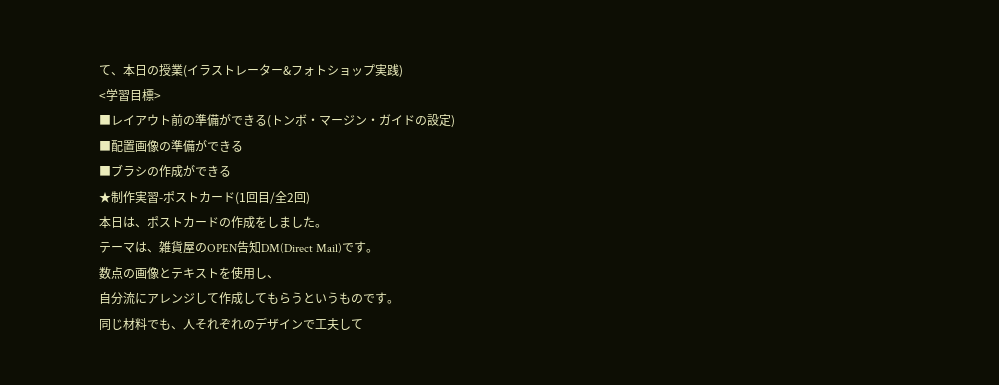て、本日の授業(イラストレーター&フォトショップ実践)
<学習目標>
■レイアウト前の準備ができる(トンボ・マージン・ガイドの設定)
■配置画像の準備ができる
■ブラシの作成ができる
★制作実習-ポストカード(1回目/全2回)
本日は、ポストカードの作成をしました。
テーマは、雑貨屋のOPEN告知DM(Direct Mail)です。
数点の画像とテキストを使用し、
自分流にアレンジして作成してもらうというものです。
同じ材料でも、人それぞれのデザインで工夫して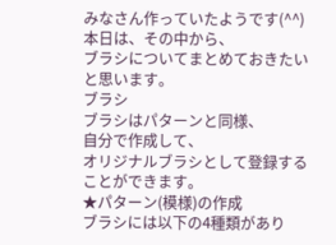みなさん作っていたようです(^^)
本日は、その中から、
ブラシについてまとめておきたいと思います。
ブラシ
ブラシはパターンと同様、
自分で作成して、
オリジナルブラシとして登録することができます。
★パターン(模様)の作成
ブラシには以下の4種類があり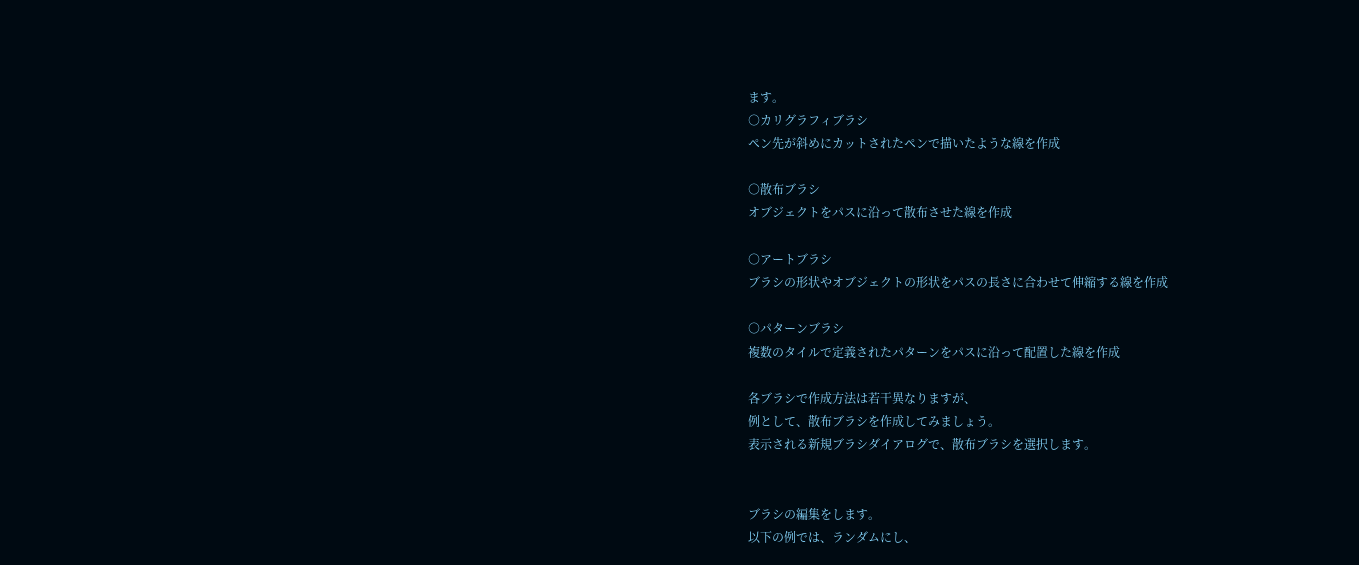ます。
○カリグラフィブラシ
ペン先が斜めにカットされたペンで描いたような線を作成

○散布ブラシ
オブジェクトをパスに沿って散布させた線を作成

○アートブラシ
ブラシの形状やオブジェクトの形状をパスの長さに合わせて伸縮する線を作成

○パターンブラシ
複数のタイルで定義されたパターンをパスに沿って配置した線を作成

各ブラシで作成方法は若干異なりますが、
例として、散布ブラシを作成してみましょう。
表示される新規ブラシダイアログで、散布ブラシを選択します。


ブラシの編集をします。
以下の例では、ランダムにし、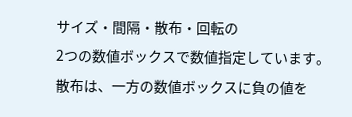サイズ・間隔・散布・回転の
2つの数値ボックスで数値指定しています。
散布は、一方の数値ボックスに負の値を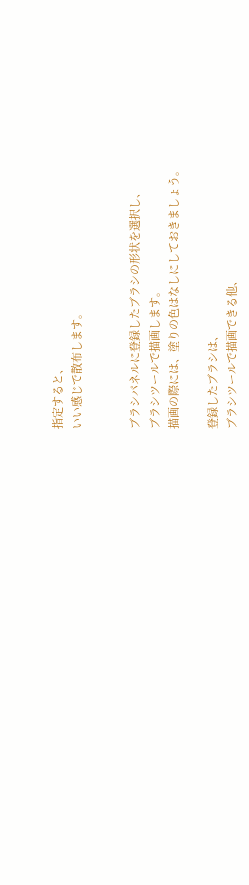指定すると、
いい感じで散布します。


ブラシパネルに登録したブラシの形状を選択し、
ブラシツールで描画します。
描画の際には、塗りの色はなしにしておきましょう。

登録したブラシは、
ブラシツールで描画できる他、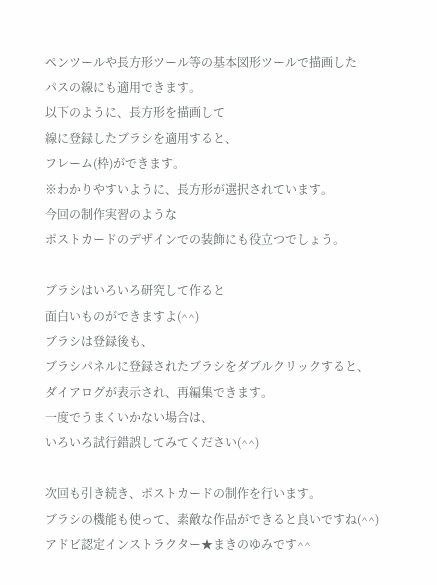ペンツールや長方形ツール等の基本図形ツールで描画した
パスの線にも適用できます。
以下のように、長方形を描画して
線に登録したブラシを適用すると、
フレーム(枠)ができます。
※わかりやすいように、長方形が選択されています。
今回の制作実習のような
ポストカードのデザインでの装飾にも役立つでしょう。

ブラシはいろいろ研究して作ると
面白いものができますよ(^^)
ブラシは登録後も、
ブラシパネルに登録されたブラシをダブルクリックすると、
ダイアログが表示され、再編集できます。
一度でうまくいかない場合は、
いろいろ試行錯誤してみてください(^^)

次回も引き続き、ポストカードの制作を行います。
ブラシの機能も使って、素敵な作品ができると良いですね(^^)
アドビ認定インストラクター★まきのゆみです^^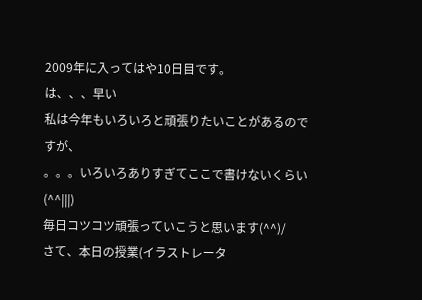2009年に入ってはや10日目です。
は、、、早い
私は今年もいろいろと頑張りたいことがあるのですが、
。。。いろいろありすぎてここで書けないくらい(^^|||)
毎日コツコツ頑張っていこうと思います(^^)/
さて、本日の授業(イラストレータ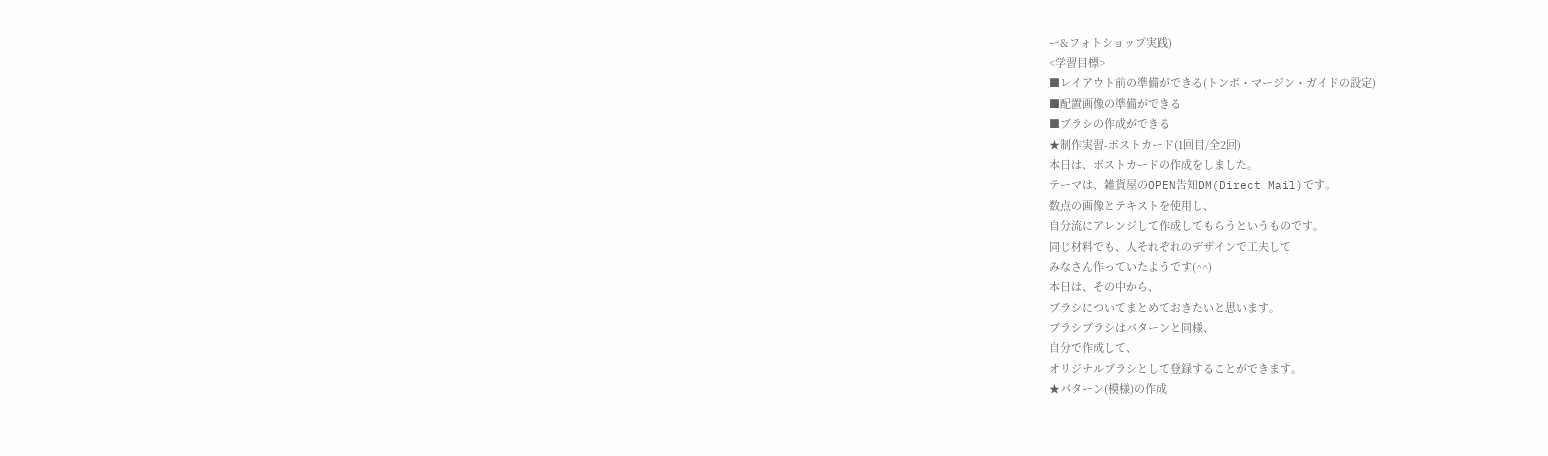ー&フォトショップ実践)
<学習目標>
■レイアウト前の準備ができる(トンボ・マージン・ガイドの設定)
■配置画像の準備ができる
■ブラシの作成ができる
★制作実習-ポストカード(1回目/全2回)
本日は、ポストカードの作成をしました。
テーマは、雑貨屋のOPEN告知DM(Direct Mail)です。
数点の画像とテキストを使用し、
自分流にアレンジして作成してもらうというものです。
同じ材料でも、人それぞれのデザインで工夫して
みなさん作っていたようです(^^)
本日は、その中から、
ブラシについてまとめておきたいと思います。
ブラシブラシはパターンと同様、
自分で作成して、
オリジナルブラシとして登録することができます。
★パターン(模様)の作成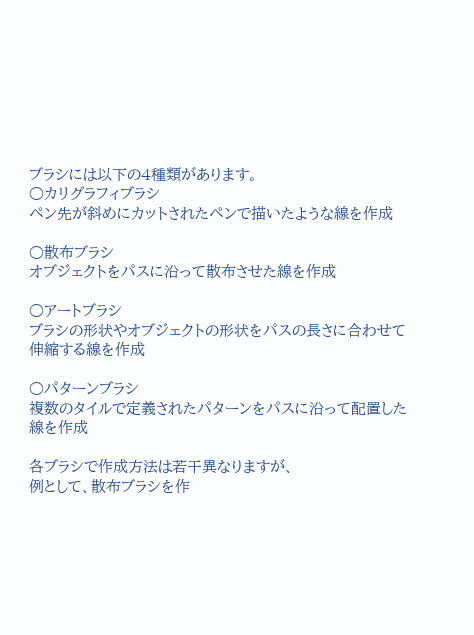ブラシには以下の4種類があります。
○カリグラフィブラシ
ペン先が斜めにカットされたペンで描いたような線を作成

○散布ブラシ
オブジェクトをパスに沿って散布させた線を作成

○アートブラシ
ブラシの形状やオブジェクトの形状をパスの長さに合わせて伸縮する線を作成

○パターンブラシ
複数のタイルで定義されたパターンをパスに沿って配置した線を作成

各ブラシで作成方法は若干異なりますが、
例として、散布ブラシを作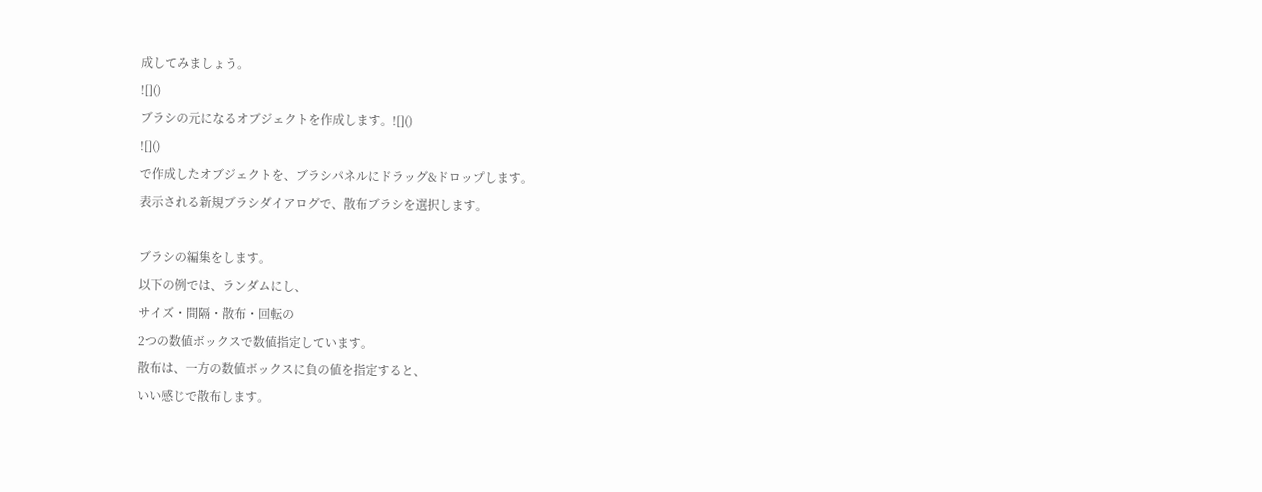成してみましょう。
![]()
ブラシの元になるオブジェクトを作成します。![]()
![]()
で作成したオブジェクトを、ブラシパネルにドラッグ&ドロップします。
表示される新規ブラシダイアログで、散布ブラシを選択します。

ブラシの編集をします。
以下の例では、ランダムにし、
サイズ・間隔・散布・回転の
2つの数値ボックスで数値指定しています。
散布は、一方の数値ボックスに負の値を指定すると、
いい感じで散布します。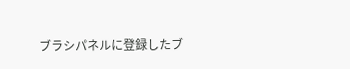ブラシパネルに登録したブ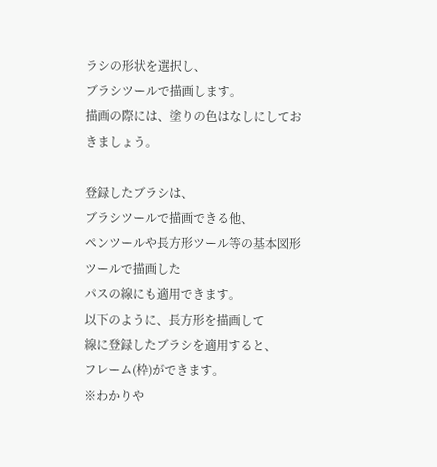ラシの形状を選択し、
ブラシツールで描画します。
描画の際には、塗りの色はなしにしておきましょう。

登録したブラシは、
ブラシツールで描画できる他、
ペンツールや長方形ツール等の基本図形ツールで描画した
パスの線にも適用できます。
以下のように、長方形を描画して
線に登録したブラシを適用すると、
フレーム(枠)ができます。
※わかりや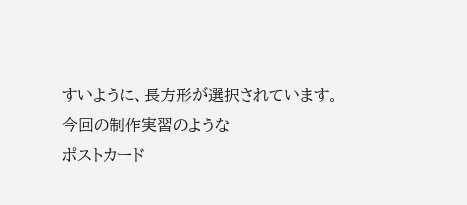すいように、長方形が選択されています。
今回の制作実習のような
ポストカード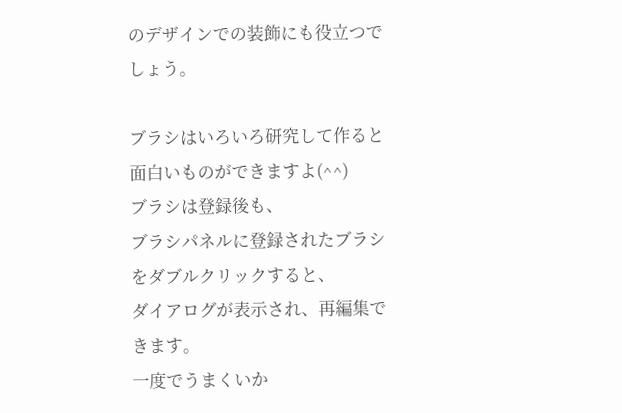のデザインでの装飾にも役立つでしょう。

ブラシはいろいろ研究して作ると
面白いものができますよ(^^)
ブラシは登録後も、
ブラシパネルに登録されたブラシをダブルクリックすると、
ダイアログが表示され、再編集できます。
一度でうまくいか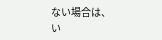ない場合は、
い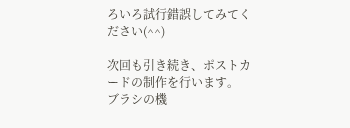ろいろ試行錯誤してみてください(^^)

次回も引き続き、ポストカードの制作を行います。
ブラシの機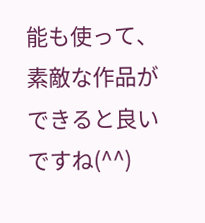能も使って、素敵な作品ができると良いですね(^^)